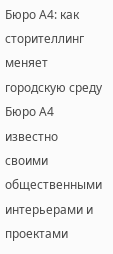Бюро А4: как сторителлинг меняет городскую среду
Бюро А4 известно своими общественными интерьерами и проектами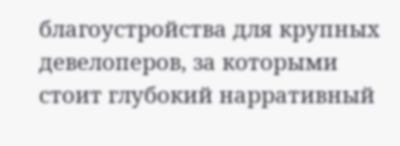благоустройства для крупных девелоперов, за которыми стоит глубокий нарративный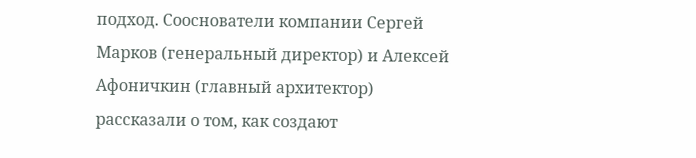подход. Сооснователи компании Сергей Марков (генеральный директор) и Алексей Афоничкин (главный архитектор) рассказали о том, как создают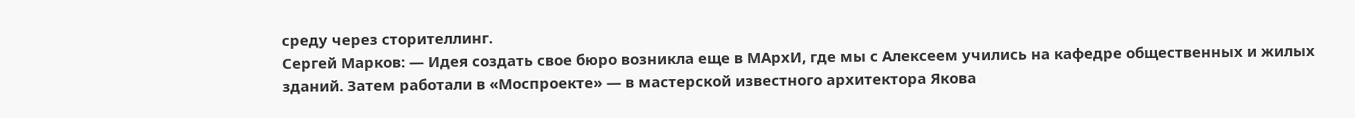среду через сторителлинг.
Сергей Марков: — Идея создать свое бюро возникла еще в МАрхИ, где мы с Алексеем учились на кафедре общественных и жилых зданий. Затем работали в «Моспроекте» — в мастерской известного архитектора Якова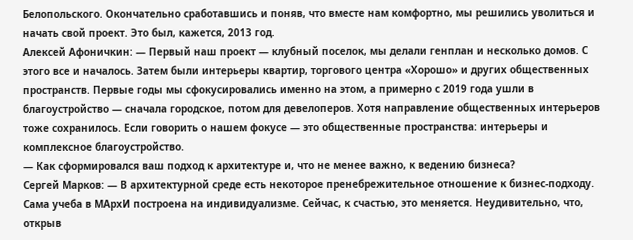Белопольского. Окончательно сработавшись и поняв, что вместе нам комфортно, мы решились уволиться и начать свой проект. Это был, кажется, 2013 год.
Алексей Афоничкин: — Первый наш проект — клубный поселок, мы делали генплан и несколько домов. С этого все и началось. Затем были интерьеры квартир, торгового центра «Хорошо» и других общественных пространств. Первые годы мы сфокусировались именно на этом, а примерно с 2019 года ушли в благоустройство — сначала городское, потом для девелоперов. Хотя направление общественных интерьеров тоже сохранилось. Если говорить о нашем фокусе — это общественные пространства: интерьеры и комплексное благоустройство.
— Как сформировался ваш подход к архитектуре и, что не менее важно, к ведению бизнеса?
Сергей Марков: — В архитектурной среде есть некоторое пренебрежительное отношение к бизнес-подходу. Сама учеба в МАрхИ построена на индивидуализме. Сейчас, к счастью, это меняется. Неудивительно, что, открыв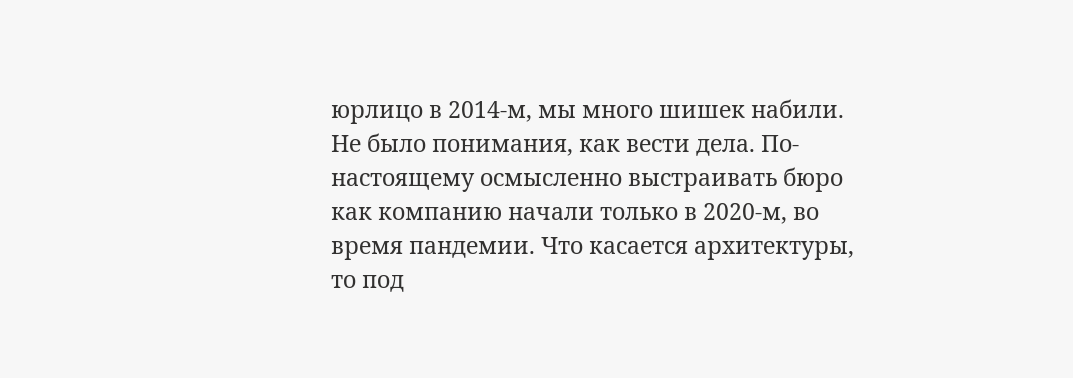юрлицо в 2014-м, мы много шишек набили. Не было понимания, как вести дела. По-настоящему осмысленно выстраивать бюро как компанию начали только в 2020-м, во время пандемии. Что касается архитектуры, то под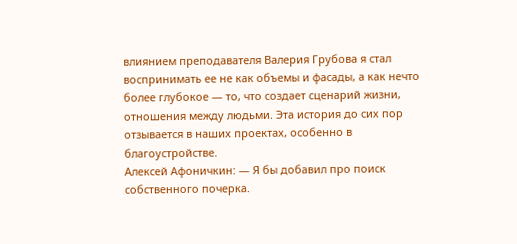влиянием преподавателя Валерия Грубова я стал воспринимать ее не как объемы и фасады, а как нечто более глубокое — то, что создает сценарий жизни, отношения между людьми. Эта история до сих пор отзывается в наших проектах, особенно в благоустройстве.
Алексей Афоничкин: — Я бы добавил про поиск собственного почерка.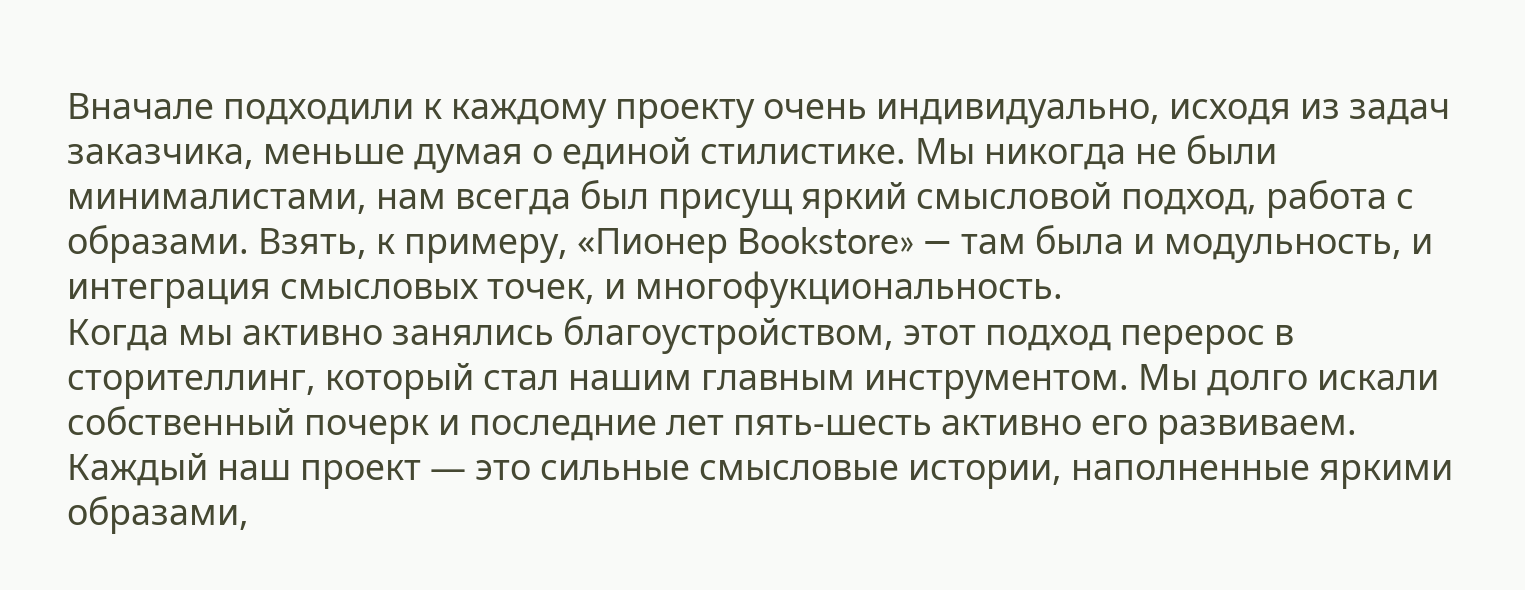Вначале подходили к каждому проекту очень индивидуально, исходя из задач заказчика, меньше думая о единой стилистике. Мы никогда не были минималистами, нам всегда был присущ яркий смысловой подход, работа с образами. Взять, к примеру, «Пионер Bookstore» — там была и модульность, и интеграция смысловых точек, и многофукциональность.
Когда мы активно занялись благоустройством, этот подход перерос в сторителлинг, который стал нашим главным инструментом. Мы долго искали собственный почерк и последние лет пять-шесть активно его развиваем. Каждый наш проект — это сильные смысловые истории, наполненные яркими образами,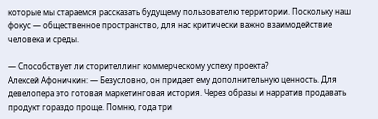которые мы стараемся рассказать будущему пользователю территории. Поскольку наш фокус — общественное пространство, для нас критически важно взаимодействие человека и среды.

— Способствует ли сторителлинг коммерческому успеху проекта?
Алексей Афоничкин: — Безусловно, он придает ему дополнительную ценность. Для девелопера это готовая маркетинговая история. Через образы и нарратив продавать продукт гораздо проще. Помню, года три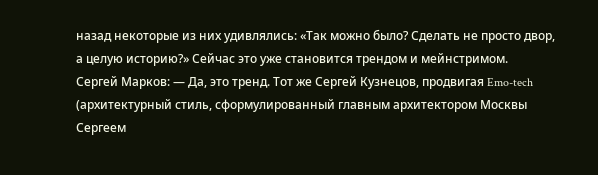назад некоторые из них удивлялись: «Так можно было? Сделать не просто двор, а целую историю?» Сейчас это уже становится трендом и мейнстримом.
Сергей Марков: — Да, это тренд. Тот же Сергей Кузнецов, продвигая Emo-tech (архитектурный стиль, сформулированный главным архитектором Москвы Сергеем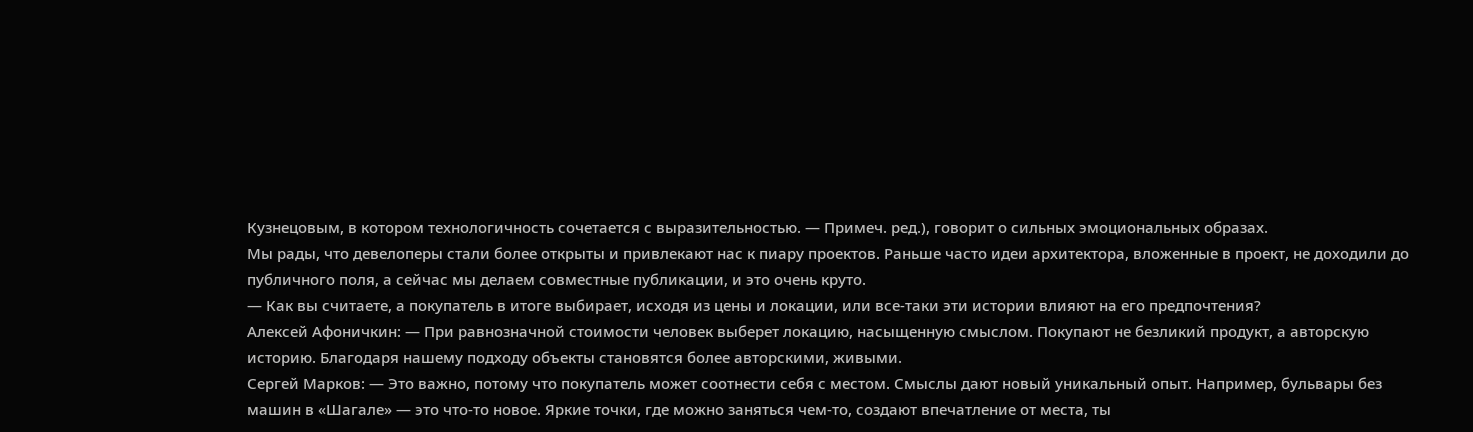Кузнецовым, в котором технологичность сочетается с выразительностью. — Примеч. ред.), говорит о сильных эмоциональных образах.
Мы рады, что девелоперы стали более открыты и привлекают нас к пиару проектов. Раньше часто идеи архитектора, вложенные в проект, не доходили до публичного поля, а сейчас мы делаем совместные публикации, и это очень круто.
— Как вы считаете, а покупатель в итоге выбирает, исходя из цены и локации, или все-таки эти истории влияют на его предпочтения?
Алексей Афоничкин: — При равнозначной стоимости человек выберет локацию, насыщенную смыслом. Покупают не безликий продукт, а авторскую историю. Благодаря нашему подходу объекты становятся более авторскими, живыми.
Сергей Марков: — Это важно, потому что покупатель может соотнести себя с местом. Смыслы дают новый уникальный опыт. Например, бульвары без машин в «Шагале» — это что-то новое. Яркие точки, где можно заняться чем-то, создают впечатление от места, ты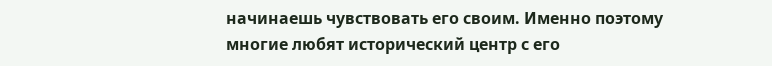начинаешь чувствовать его своим. Именно поэтому многие любят исторический центр с его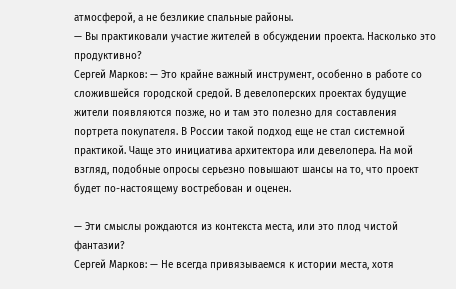атмосферой, а не безликие спальные районы.
— Вы практиковали участие жителей в обсуждении проекта. Насколько это продуктивно?
Сергей Марков: — Это крайне важный инструмент, особенно в работе со сложившейся городской средой. В девелоперских проектах будущие жители появляются позже, но и там это полезно для составления портрета покупателя. В России такой подход еще не стал системной практикой. Чаще это инициатива архитектора или девелопера. На мой взгляд, подобные опросы серьезно повышают шансы на то, что проект будет по-настоящему востребован и оценен.

— Эти смыслы рождаются из контекста места, или это плод чистой фантазии?
Сергей Марков: — Не всегда привязываемся к истории места, хотя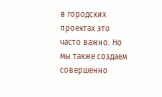в городских проектах это часто важно. Но мы также создаем совершенно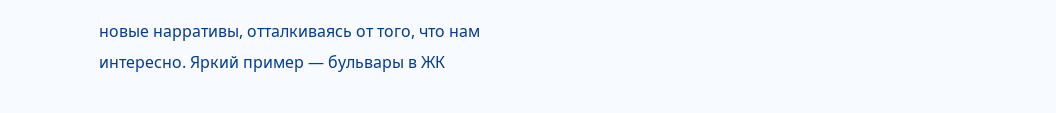новые нарративы, отталкиваясь от того, что нам интересно. Яркий пример — бульвары в ЖК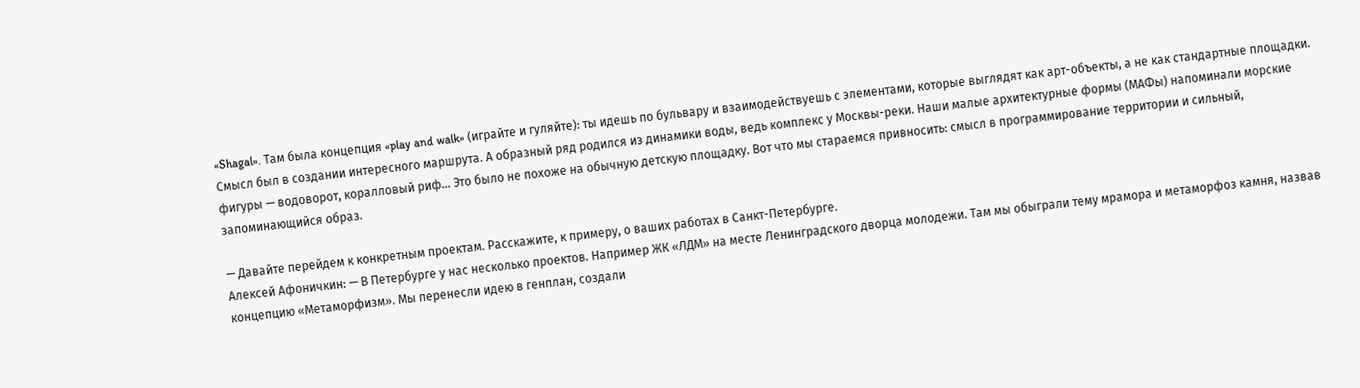«Shagal». Там была концепция «play and walk» (играйте и гуляйте): ты идешь по бульвару и взаимодействуешь с элементами, которые выглядят как арт-объекты, а не как стандартные площадки. Смысл был в создании интересного маршрута. А образный ряд родился из динамики воды, ведь комплекс у Москвы-реки. Наши малые архитектурные формы (МАФы) напоминали морские фигуры — водоворот, коралловый риф… Это было не похоже на обычную детскую площадку. Вот что мы стараемся привносить: смысл в программирование территории и сильный, запоминающийся образ.

— Давайте перейдем к конкретным проектам. Расскажите, к примеру, о ваших работах в Санкт-Петербурге.
Алексей Афоничкин: — В Петербурге у нас несколько проектов. Например ЖК «ЛДМ» на месте Ленинградского дворца молодежи. Там мы обыграли тему мрамора и метаморфоз камня, назвав концепцию «Метаморфизм». Мы перенесли идею в генплан, создали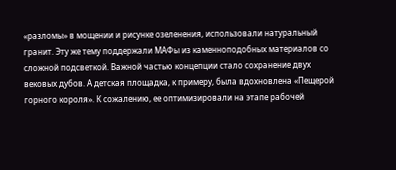«разломы» в мощении и рисунке озеленения, использовали натуральный гранит. Эту же тему поддержали МАФы из каменноподобных материалов со сложной подсветкой. Важной частью концепции стало сохранение двух вековых дубов. А детская площадка, к примеру, была вдохновлена «Пещерой горного короля». К сожалению, ее оптимизировали на этапе рабочей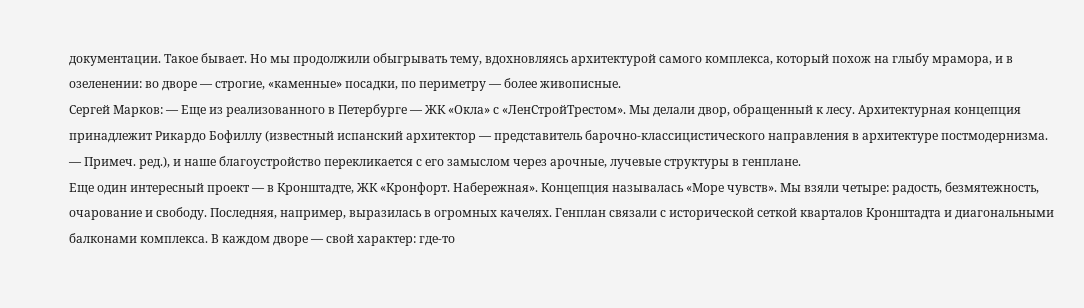документации. Такое бывает. Но мы продолжили обыгрывать тему, вдохновляясь архитектурой самого комплекса, который похож на глыбу мрамора, и в озеленении: во дворе — строгие, «каменные» посадки, по периметру — более живописные.
Сергей Марков: — Еще из реализованного в Петербурге — ЖК «Окла» с «ЛенСтройТрестом». Мы делали двор, обращенный к лесу. Архитектурная концепция принадлежит Рикардо Бофиллу (известный испанский архитектор — представитель барочно-классицистического направления в архитектуре постмодернизма. — Примеч. ред.), и наше благоустройство перекликается с его замыслом через арочные, лучевые структуры в генплане.
Еще один интересный проект — в Кронштадте, ЖК «Кронфорт. Набережная». Концепция называлась «Море чувств». Мы взяли четыре: радость, безмятежность, очарование и свободу. Последняя, например, выразилась в огромных качелях. Генплан связали с исторической сеткой кварталов Кронштадта и диагональными балконами комплекса. В каждом дворе — свой характер: где-то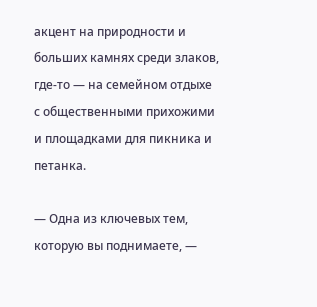акцент на природности и больших камнях среди злаков, где-то — на семейном отдыхе с общественными прихожими и площадками для пикника и петанка.

— Одна из ключевых тем, которую вы поднимаете, —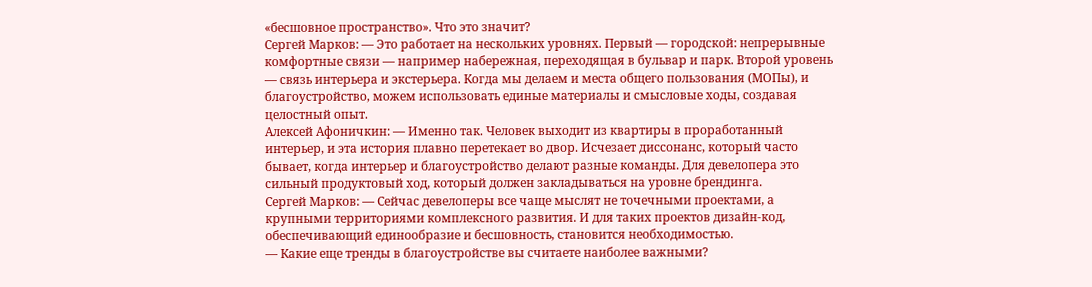«бесшовное пространство». Что это значит?
Сергей Марков: — Это работает на нескольких уровнях. Первый — городской: непрерывные комфортные связи — например набережная, переходящая в бульвар и парк. Второй уровень — связь интерьера и экстерьера. Когда мы делаем и места общего пользования (МОПы), и благоустройство, можем использовать единые материалы и смысловые ходы, создавая целостный опыт.
Алексей Афоничкин: — Именно так. Человек выходит из квартиры в проработанный интерьер, и эта история плавно перетекает во двор. Исчезает диссонанс, который часто бывает, когда интерьер и благоустройство делают разные команды. Для девелопера это сильный продуктовый ход, который должен закладываться на уровне брендинга.
Сергей Марков: — Сейчас девелоперы все чаще мыслят не точечными проектами, а крупными территориями комплексного развития. И для таких проектов дизайн-код, обеспечивающий единообразие и бесшовность, становится необходимостью.
— Какие еще тренды в благоустройстве вы считаете наиболее важными?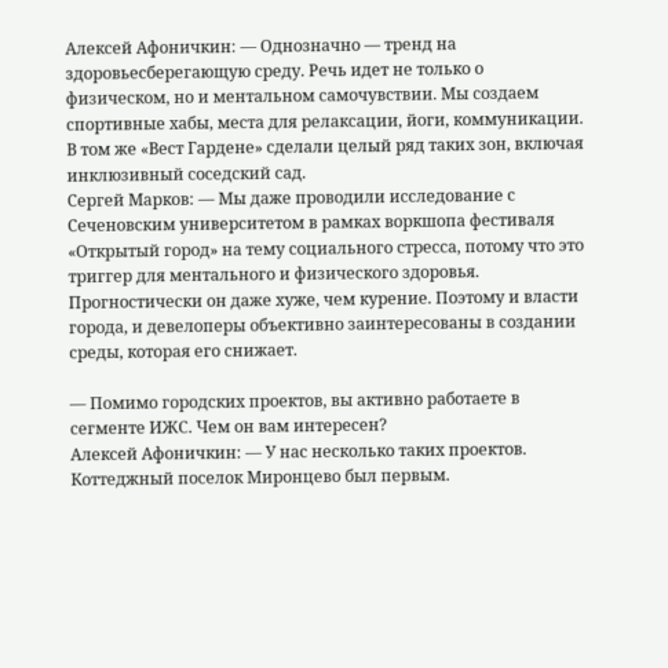Алексей Афоничкин: — Однозначно — тренд на здоровьесберегающую среду. Речь идет не только о физическом, но и ментальном самочувствии. Мы создаем спортивные хабы, места для релаксации, йоги, коммуникации. В том же «Вест Гардене» сделали целый ряд таких зон, включая инклюзивный соседский сад.
Сергей Марков: — Мы даже проводили исследование с Сеченовским университетом в рамках воркшопа фестиваля «Открытый город» на тему социального стресса, потому что это триггер для ментального и физического здоровья. Прогностически он даже хуже, чем курение. Поэтому и власти города, и девелоперы объективно заинтересованы в создании среды, которая его снижает.

— Помимо городских проектов, вы активно работаете в сегменте ИЖС. Чем он вам интересен?
Алексей Афоничкин: — У нас несколько таких проектов. Коттеджный поселок Миронцево был первым.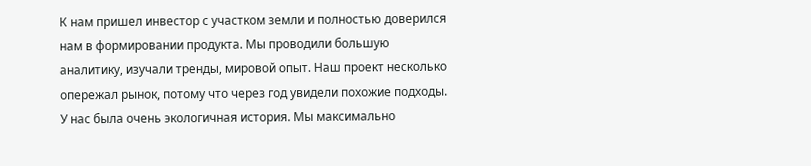К нам пришел инвестор с участком земли и полностью доверился нам в формировании продукта. Мы проводили большую аналитику, изучали тренды, мировой опыт. Наш проект несколько опережал рынок, потому что через год увидели похожие подходы.
У нас была очень экологичная история. Мы максимально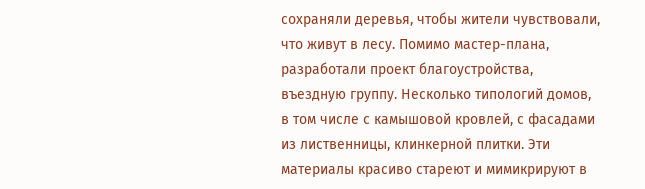сохраняли деревья, чтобы жители чувствовали, что живут в лесу. Помимо мастер-плана, разработали проект благоустройства, въездную группу. Несколько типологий домов, в том числе с камышовой кровлей, с фасадами из лиственницы, клинкерной плитки. Эти материалы красиво стареют и мимикрируют в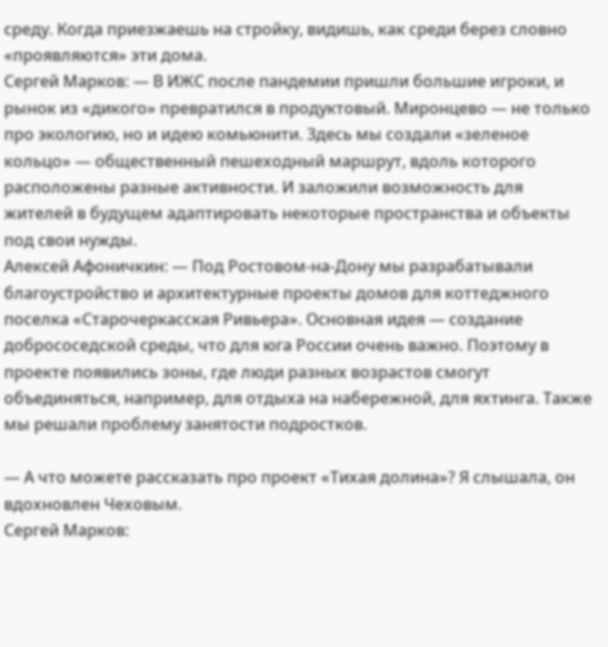среду. Когда приезжаешь на стройку, видишь, как среди берез словно «проявляются» эти дома.
Сергей Марков: — В ИЖС после пандемии пришли большие игроки, и рынок из «дикого» превратился в продуктовый. Миронцево — не только про экологию, но и идею комьюнити. Здесь мы создали «зеленое кольцо» — общественный пешеходный маршрут, вдоль которого расположены разные активности. И заложили возможность для жителей в будущем адаптировать некоторые пространства и объекты под свои нужды.
Алексей Афоничкин: — Под Ростовом-на-Дону мы разрабатывали благоустройство и архитектурные проекты домов для коттеджного поселка «Старочеркасская Ривьера». Основная идея — создание добрососедской среды, что для юга России очень важно. Поэтому в проекте появились зоны, где люди разных возрастов смогут объединяться, например, для отдыха на набережной, для яхтинга. Также мы решали проблему занятости подростков.

— А что можете рассказать про проект «Тихая долина»? Я слышала, он вдохновлен Чеховым.
Сергей Марков: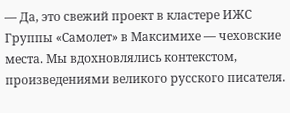— Да, это свежий проект в кластере ИЖС Группы «Самолет» в Максимихе — чеховские места. Мы вдохновлялись контекстом, произведениями великого русского писателя.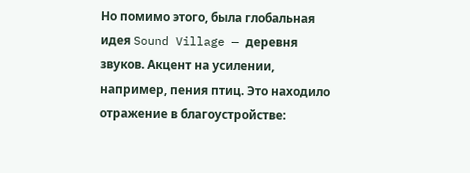Но помимо этого, была глобальная идея Sound Village — деревня звуков. Акцент на усилении, например, пения птиц. Это находило отражение в благоустройстве: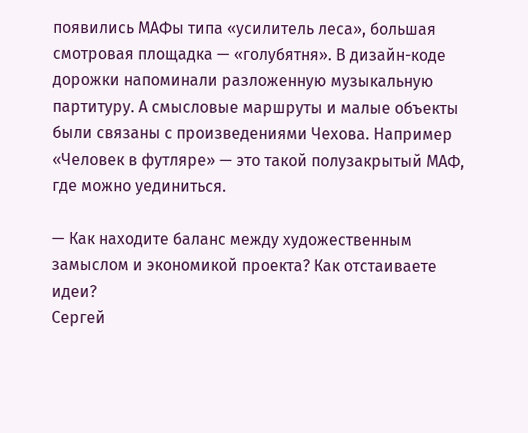появились МАФы типа «усилитель леса», большая смотровая площадка — «голубятня». В дизайн-коде дорожки напоминали разложенную музыкальную партитуру. А смысловые маршруты и малые объекты были связаны с произведениями Чехова. Например «Человек в футляре» — это такой полузакрытый МАФ, где можно уединиться.

— Как находите баланс между художественным замыслом и экономикой проекта? Как отстаиваете идеи?
Сергей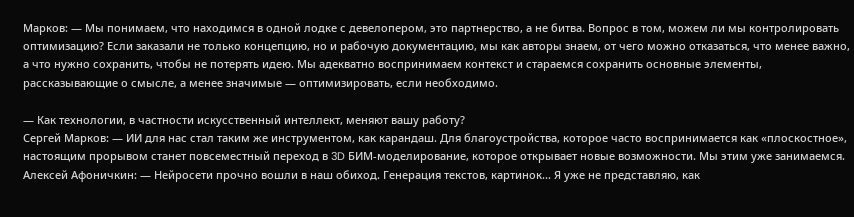Марков: — Мы понимаем, что находимся в одной лодке с девелопером, это партнерство, а не битва. Вопрос в том, можем ли мы контролировать оптимизацию? Если заказали не только концепцию, но и рабочую документацию, мы как авторы знаем, от чего можно отказаться, что менее важно, а что нужно сохранить, чтобы не потерять идею. Мы адекватно воспринимаем контекст и стараемся сохранить основные элементы, рассказывающие о смысле, а менее значимые — оптимизировать, если необходимо.

— Как технологии, в частности искусственный интеллект, меняют вашу работу?
Сергей Марков: — ИИ для нас стал таким же инструментом, как карандаш. Для благоустройства, которое часто воспринимается как «плоскостное», настоящим прорывом станет повсеместный переход в 3D БИМ-моделирование, которое открывает новые возможности. Мы этим уже занимаемся.
Алексей Афоничкин: — Нейросети прочно вошли в наш обиход. Генерация текстов, картинок... Я уже не представляю, как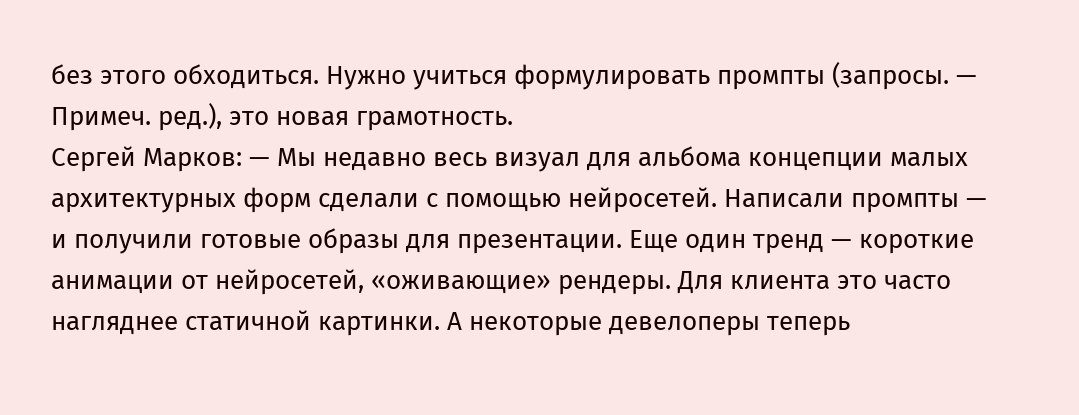без этого обходиться. Нужно учиться формулировать промпты (запросы. — Примеч. ред.), это новая грамотность.
Сергей Марков: — Мы недавно весь визуал для альбома концепции малых архитектурных форм сделали с помощью нейросетей. Написали промпты — и получили готовые образы для презентации. Еще один тренд — короткие анимации от нейросетей, «оживающие» рендеры. Для клиента это часто нагляднее статичной картинки. А некоторые девелоперы теперь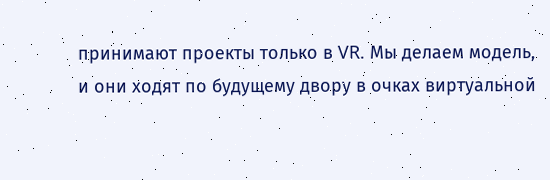принимают проекты только в VR. Мы делаем модель, и они ходят по будущему двору в очках виртуальной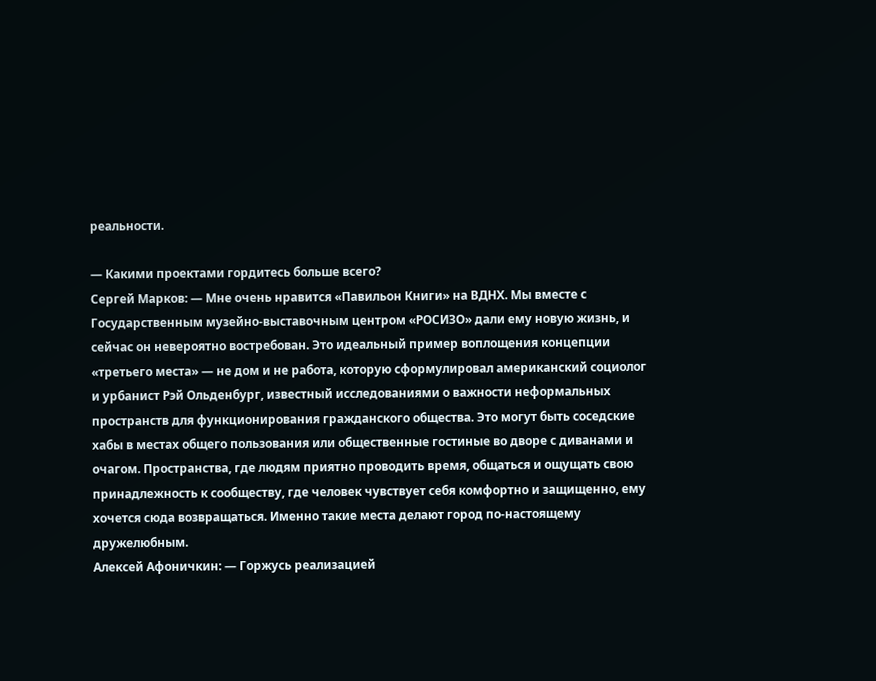реальности.

— Какими проектами гордитесь больше всего?
Сергей Марков: — Мне очень нравится «Павильон Книги» на ВДНХ. Мы вместе с Государственным музейно-выставочным центром «РОСИЗО» дали ему новую жизнь, и сейчас он невероятно востребован. Это идеальный пример воплощения концепции «третьего места» — не дом и не работа, которую сформулировал американский социолог и урбанист Рэй Ольденбург, известный исследованиями о важности неформальных пространств для функционирования гражданского общества. Это могут быть соседские хабы в местах общего пользования или общественные гостиные во дворе с диванами и очагом. Пространства, где людям приятно проводить время, общаться и ощущать свою принадлежность к сообществу, где человек чувствует себя комфортно и защищенно, ему хочется сюда возвращаться. Именно такие места делают город по-настоящему дружелюбным.
Алексей Афоничкин: — Горжусь реализацией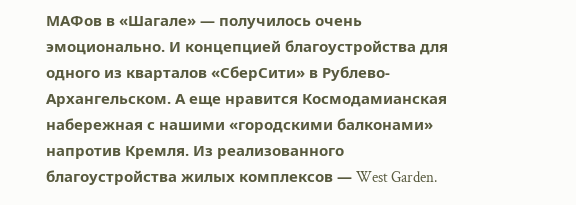МАФов в «Шагале» — получилось очень эмоционально. И концепцией благоустройства для одного из кварталов «СберСити» в Рублево-Архангельском. А еще нравится Космодамианская набережная с нашими «городскими балконами» напротив Кремля. Из реализованного благоустройства жилых комплексов — West Garden.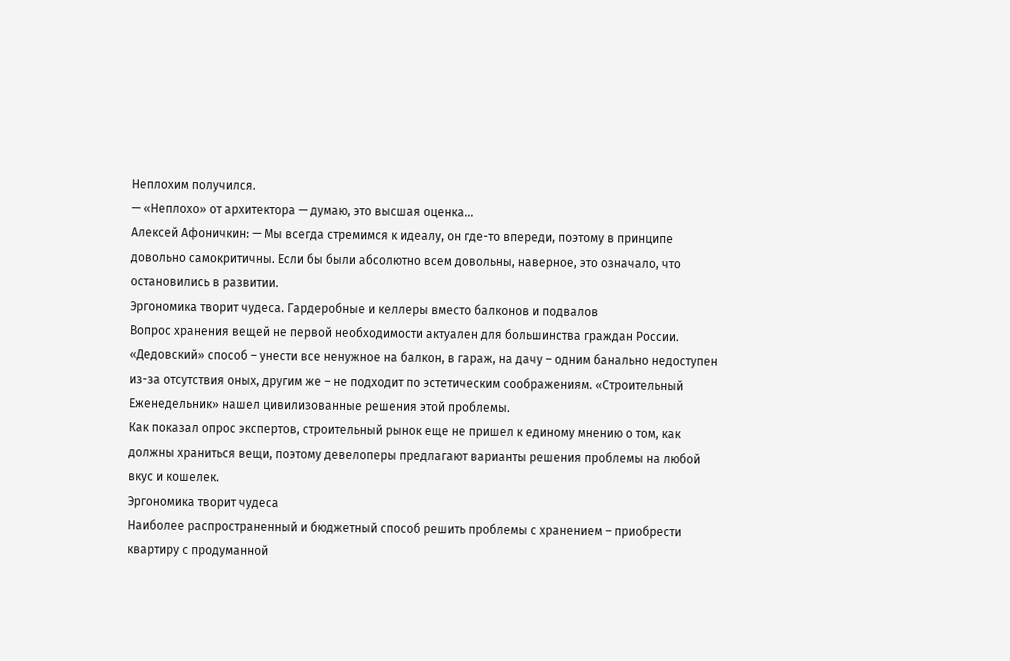Неплохим получился.
— «Неплохо» от архитектора — думаю, это высшая оценка…
Алексей Афоничкин: — Мы всегда стремимся к идеалу, он где-то впереди, поэтому в принципе довольно самокритичны. Если бы были абсолютно всем довольны, наверное, это означало, что остановились в развитии.
Эргономика творит чудеса. Гардеробные и келлеры вместо балконов и подвалов
Вопрос хранения вещей не первой необходимости актуален для большинства граждан России. «Дедовский» способ – унести все ненужное на балкон, в гараж, на дачу – одним банально недоступен из-за отсутствия оных, другим же – не подходит по эстетическим соображениям. «Строительный Еженедельник» нашел цивилизованные решения этой проблемы.
Как показал опрос экспертов, строительный рынок еще не пришел к единому мнению о том, как должны храниться вещи, поэтому девелоперы предлагают варианты решения проблемы на любой вкус и кошелек.
Эргономика творит чудеса
Наиболее распространенный и бюджетный способ решить проблемы с хранением – приобрести квартиру с продуманной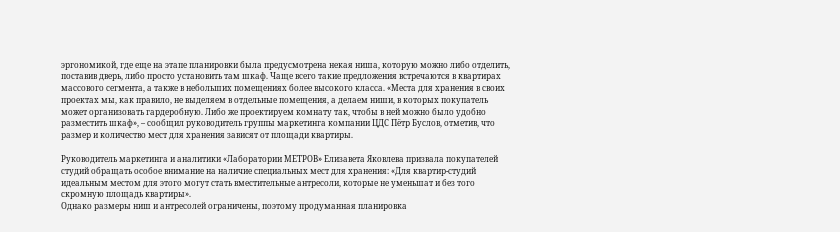эргономикой, где еще на этапе планировки была предусмотрена некая ниша, которую можно либо отделить, поставив дверь, либо просто установить там шкаф. Чаще всего такие предложения встречаются в квартирах массового сегмента, а также в небольших помещениях более высокого класса. «Места для хранения в своих проектах мы, как правило, не выделяем в отдельные помещения, а делаем ниши, в которых покупатель может организовать гардеробную. Либо же проектируем комнату так, чтобы в ней можно было удобно разместить шкаф», – сообщил руководитель группы маркетинга компании ЦДС Пётр Буслов, отметив, что размер и количество мест для хранения зависят от площади квартиры.

Руководитель маркетинга и аналитики «Лаборатории МЕТРОВ» Елизавета Яковлева призвала покупателей студий обращать особое внимание на наличие специальных мест для хранения: «Для квартир-студий идеальным местом для этого могут стать вместительные антресоли, которые не уменьшат и без того скромную площадь квартиры».
Однако размеры ниш и антресолей ограничены, поэтому продуманная планировка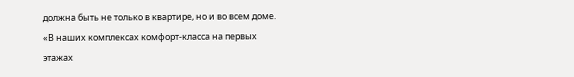должна быть не только в квартире, но и во всем доме. «В наших комплексах комфорт-класса на первых этажах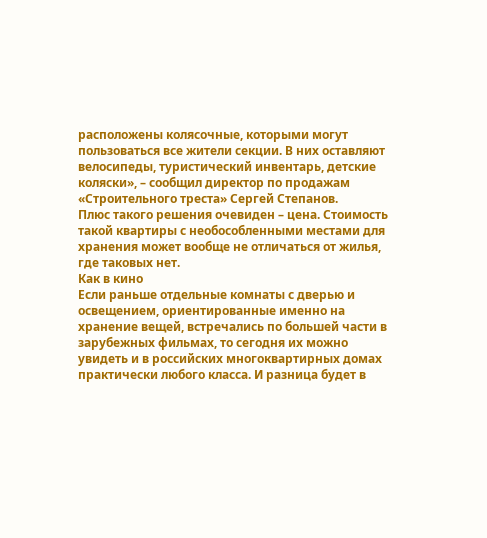расположены колясочные, которыми могут пользоваться все жители секции. В них оставляют велосипеды, туристический инвентарь, детские коляски», – сообщил директор по продажам «Строительного треста» Сергей Степанов.
Плюс такого решения очевиден – цена. Стоимость такой квартиры с необособленными местами для хранения может вообще не отличаться от жилья, где таковых нет.
Как в кино
Если раньше отдельные комнаты с дверью и освещением, ориентированные именно на хранение вещей, встречались по большей части в зарубежных фильмах, то сегодня их можно увидеть и в российских многоквартирных домах практически любого класса. И разница будет в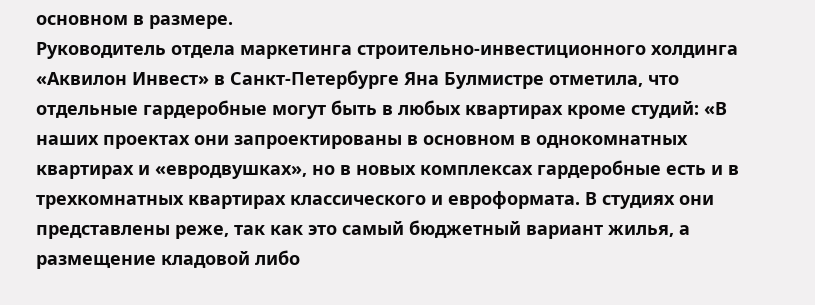основном в размере.
Руководитель отдела маркетинга строительно-инвестиционного холдинга «Аквилон Инвест» в Санкт-Петербурге Яна Булмистре отметила, что отдельные гардеробные могут быть в любых квартирах кроме студий: «В наших проектах они запроектированы в основном в однокомнатных квартирах и «евродвушках», но в новых комплексах гардеробные есть и в трехкомнатных квартирах классического и евроформата. В студиях они представлены реже, так как это самый бюджетный вариант жилья, а размещение кладовой либо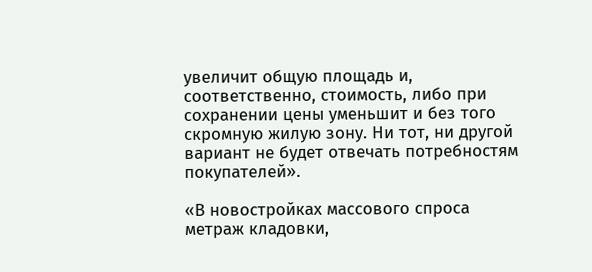увеличит общую площадь и, соответственно, стоимость, либо при сохранении цены уменьшит и без того скромную жилую зону. Ни тот, ни другой вариант не будет отвечать потребностям покупателей».

«В новостройках массового спроса метраж кладовки,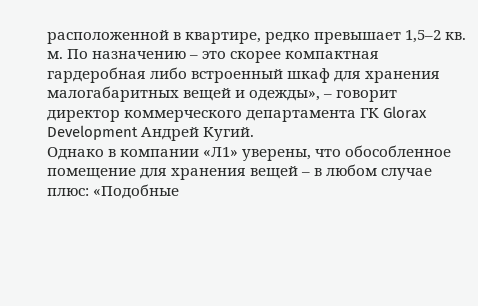расположенной в квартире, редко превышает 1,5–2 кв. м. По назначению – это скорее компактная гардеробная либо встроенный шкаф для хранения малогабаритных вещей и одежды», – говорит директор коммерческого департамента ГК Glorax Development Андрей Кугий.
Однако в компании «Л1» уверены, что обособленное помещение для хранения вещей – в любом случае плюс: «Подобные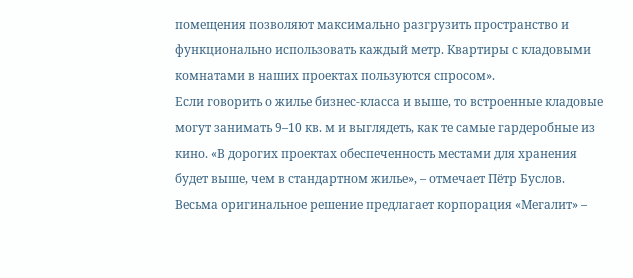помещения позволяют максимально разгрузить пространство и функционально использовать каждый метр. Квартиры с кладовыми комнатами в наших проектах пользуются спросом».
Если говорить о жилье бизнес-класса и выше, то встроенные кладовые могут занимать 9–10 кв. м и выглядеть, как те самые гардеробные из кино. «В дорогих проектах обеспеченность местами для хранения будет выше, чем в стандартном жилье», – отмечает Пётр Буслов.
Весьма оригинальное решение предлагает корпорация «Мегалит» –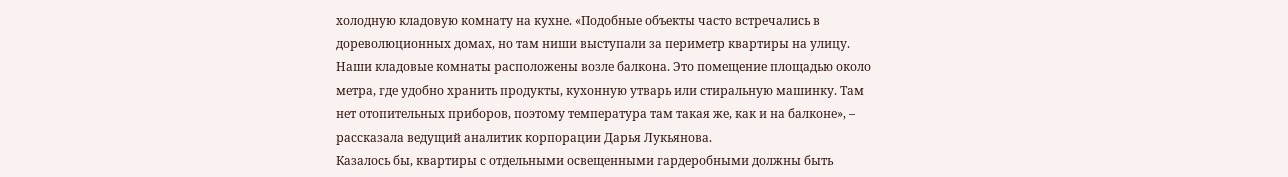холодную кладовую комнату на кухне. «Подобные объекты часто встречались в дореволюционных домах, но там ниши выступали за периметр квартиры на улицу. Наши кладовые комнаты расположены возле балкона. Это помещение площадью около метра, где удобно хранить продукты, кухонную утварь или стиральную машинку. Там нет отопительных приборов, поэтому температура там такая же, как и на балконе», – рассказала ведущий аналитик корпорации Дарья Лукьянова.
Казалось бы, квартиры с отдельными освещенными гардеробными должны быть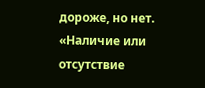дороже, но нет. «Наличие или отсутствие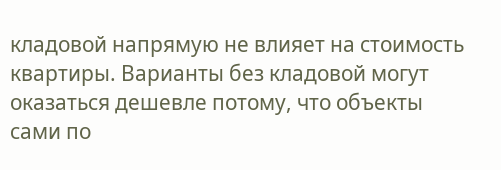кладовой напрямую не влияет на стоимость квартиры. Варианты без кладовой могут оказаться дешевле потому, что объекты сами по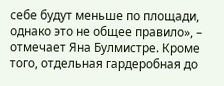себе будут меньше по площади, однако это не общее правило», – отмечает Яна Булмистре. Кроме того, отдельная гардеробная до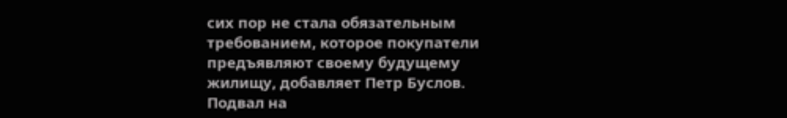сих пор не стала обязательным требованием, которое покупатели предъявляют своему будущему жилищу, добавляет Петр Буслов.
Подвал на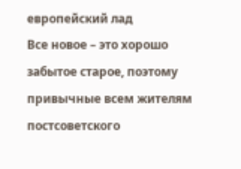европейский лад
Все новое – это хорошо забытое старое, поэтому привычные всем жителям постсоветского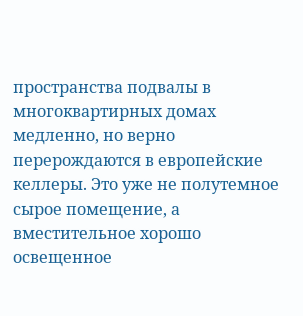пространства подвалы в многоквартирных домах медленно, но верно перерождаются в европейские келлеры. Это уже не полутемное сырое помещение, а вместительное хорошо освещенное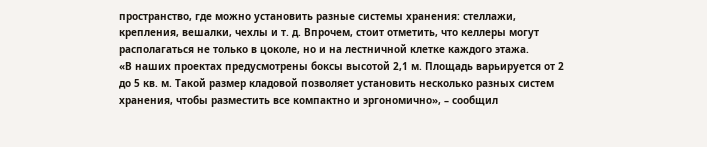пространство, где можно установить разные системы хранения: стеллажи, крепления, вешалки, чехлы и т. д. Впрочем, стоит отметить, что келлеры могут располагаться не только в цоколе, но и на лестничной клетке каждого этажа.
«В наших проектах предусмотрены боксы высотой 2,1 м. Площадь варьируется от 2 до 5 кв. м. Такой размер кладовой позволяет установить несколько разных систем хранения, чтобы разместить все компактно и эргономично», – сообщил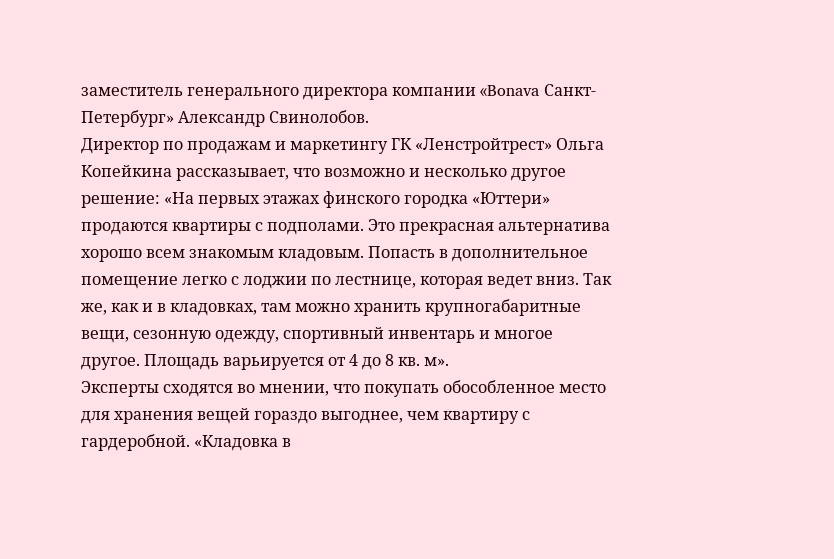заместитель генерального директора компании «Bonava Санкт-Петербург» Александр Свинолобов.
Директор по продажам и маркетингу ГК «Ленстройтрест» Ольга Копейкина рассказывает, что возможно и несколько другое решение: «На первых этажах финского городка «Юттери» продаются квартиры с подполами. Это прекрасная альтернатива хорошо всем знакомым кладовым. Попасть в дополнительное помещение легко с лоджии по лестнице, которая ведет вниз. Так же, как и в кладовках, там можно хранить крупногабаритные вещи, сезонную одежду, спортивный инвентарь и многое другое. Площадь варьируется от 4 до 8 кв. м».
Эксперты сходятся во мнении, что покупать обособленное место для хранения вещей гораздо выгоднее, чем квартиру с гардеробной. «Кладовка в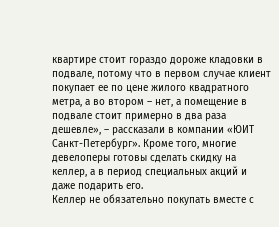квартире стоит гораздо дороже кладовки в подвале, потому что в первом случае клиент покупает ее по цене жилого квадратного метра, а во втором – нет, а помещение в подвале стоит примерно в два раза дешевле», – рассказали в компании «ЮИТ Санкт-Петербург». Кроме того, многие девелоперы готовы сделать скидку на келлер, а в период специальных акций и даже подарить его.
Келлер не обязательно покупать вместе с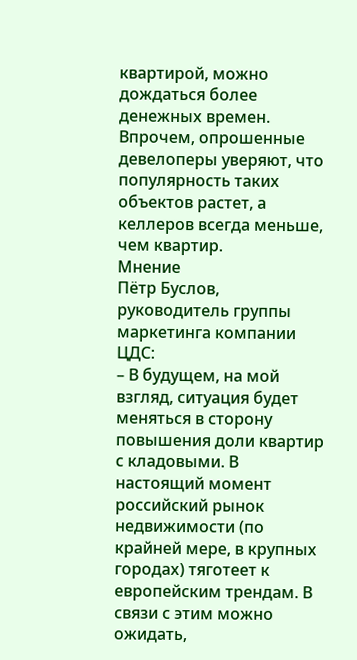квартирой, можно дождаться более денежных времен. Впрочем, опрошенные девелоперы уверяют, что популярность таких объектов растет, а келлеров всегда меньше, чем квартир.
Мнение
Пётр Буслов, руководитель группы маркетинга компании ЦДС:
– В будущем, на мой взгляд, ситуация будет меняться в сторону повышения доли квартир с кладовыми. В настоящий момент российский рынок недвижимости (по крайней мере, в крупных городах) тяготеет к европейским трендам. В связи с этим можно ожидать,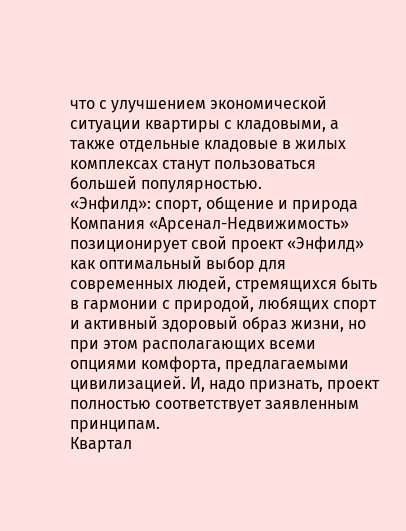что с улучшением экономической ситуации квартиры с кладовыми, а также отдельные кладовые в жилых комплексах станут пользоваться большей популярностью.
«Энфилд»: спорт, общение и природа
Компания «Арсенал-Недвижимость» позиционирует свой проект «Энфилд» как оптимальный выбор для современных людей, стремящихся быть в гармонии с природой, любящих спорт и активный здоровый образ жизни, но при этом располагающих всеми опциями комфорта, предлагаемыми цивилизацией. И, надо признать, проект полностью соответствует заявленным принципам.
Квартал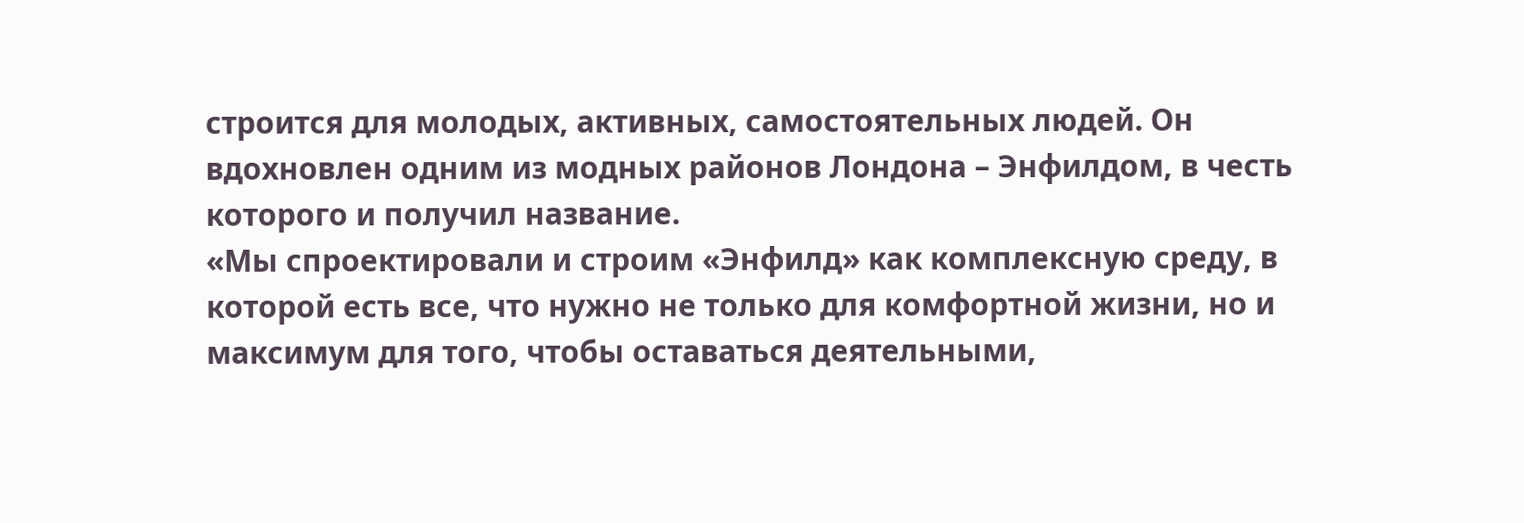строится для молодых, активных, самостоятельных людей. Он вдохновлен одним из модных районов Лондона – Энфилдом, в честь которого и получил название.
«Мы спроектировали и строим «Энфилд» как комплексную среду, в которой есть все, что нужно не только для комфортной жизни, но и максимум для того, чтобы оставаться деятельными,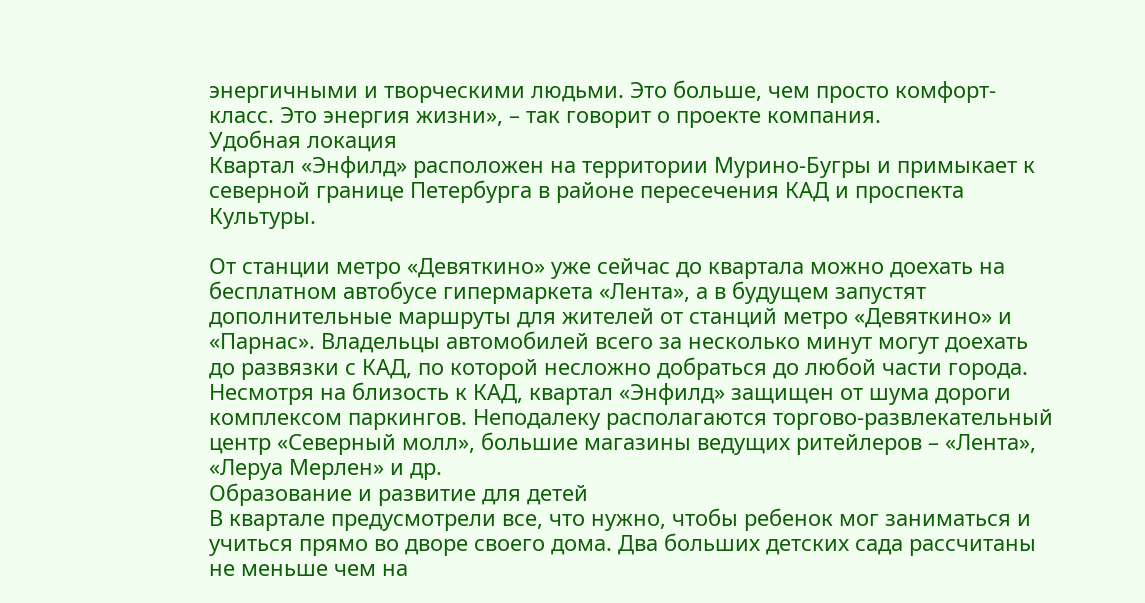энергичными и творческими людьми. Это больше, чем просто комфорт-класс. Это энергия жизни», – так говорит о проекте компания.
Удобная локация
Квартал «Энфилд» расположен на территории Мурино-Бугры и примыкает к северной границе Петербурга в районе пересечения КАД и проспекта Культуры.

От станции метро «Девяткино» уже сейчас до квартала можно доехать на бесплатном автобусе гипермаркета «Лента», а в будущем запустят дополнительные маршруты для жителей от станций метро «Девяткино» и «Парнас». Владельцы автомобилей всего за несколько минут могут доехать до развязки с КАД, по которой несложно добраться до любой части города.
Несмотря на близость к КАД, квартал «Энфилд» защищен от шума дороги комплексом паркингов. Неподалеку располагаются торгово-развлекательный центр «Северный молл», большие магазины ведущих ритейлеров – «Лента», «Леруа Мерлен» и др.
Образование и развитие для детей
В квартале предусмотрели все, что нужно, чтобы ребенок мог заниматься и учиться прямо во дворе своего дома. Два больших детских сада рассчитаны не меньше чем на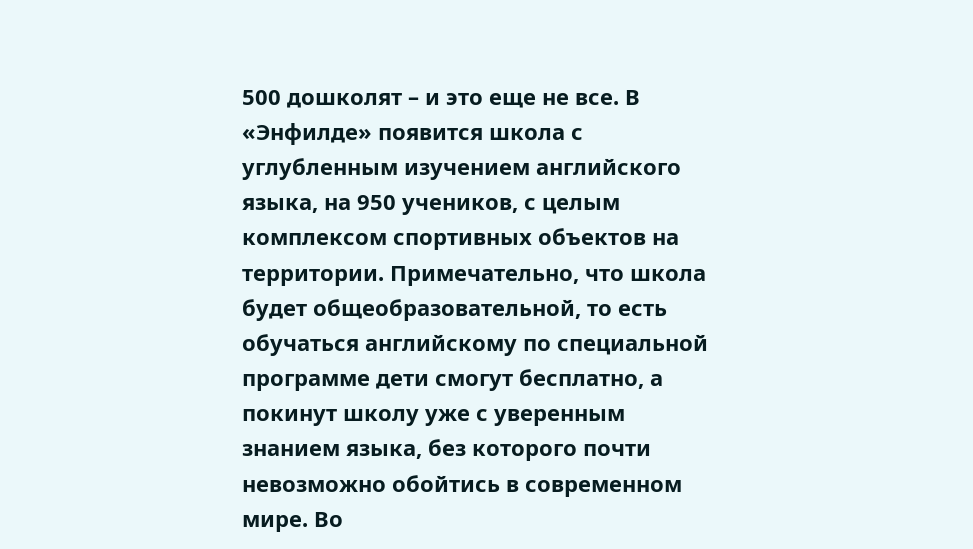500 дошколят – и это еще не все. В «Энфилде» появится школа с углубленным изучением английского языка, на 950 учеников, с целым комплексом спортивных объектов на территории. Примечательно, что школа будет общеобразовательной, то есть обучаться английскому по специальной программе дети смогут бесплатно, а покинут школу уже с уверенным знанием языка, без которого почти невозможно обойтись в современном мире. Во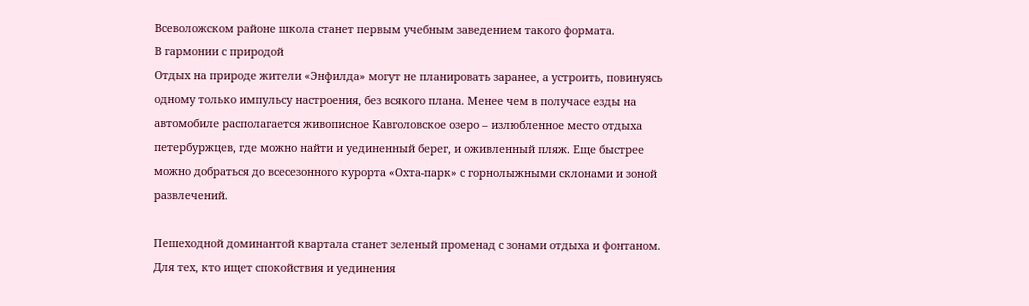Всеволожском районе школа станет первым учебным заведением такого формата.
В гармонии с природой
Отдых на природе жители «Энфилда» могут не планировать заранее, а устроить, повинуясь одному только импульсу настроения, без всякого плана. Менее чем в получасе езды на автомобиле располагается живописное Кавголовское озеро – излюбленное место отдыха петербуржцев, где можно найти и уединенный берег, и оживленный пляж. Еще быстрее можно добраться до всесезонного курорта «Охта-парк» с горнолыжными склонами и зоной развлечений.

Пешеходной доминантой квартала станет зеленый променад с зонами отдыха и фонтаном. Для тех, кто ищет спокойствия и уединения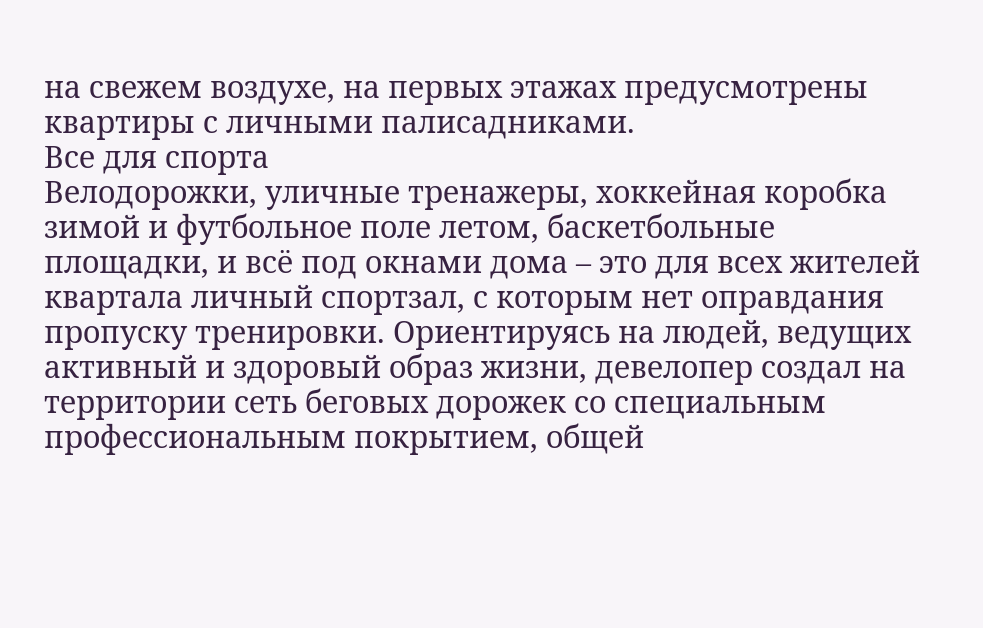на свежем воздухе, на первых этажах предусмотрены квартиры с личными палисадниками.
Все для спорта
Велодорожки, уличные тренажеры, хоккейная коробка зимой и футбольное поле летом, баскетбольные площадки, и всё под окнами дома – это для всех жителей квартала личный спортзал, с которым нет оправдания пропуску тренировки. Ориентируясь на людей, ведущих активный и здоровый образ жизни, девелопер создал на территории сеть беговых дорожек со специальным профессиональным покрытием, общей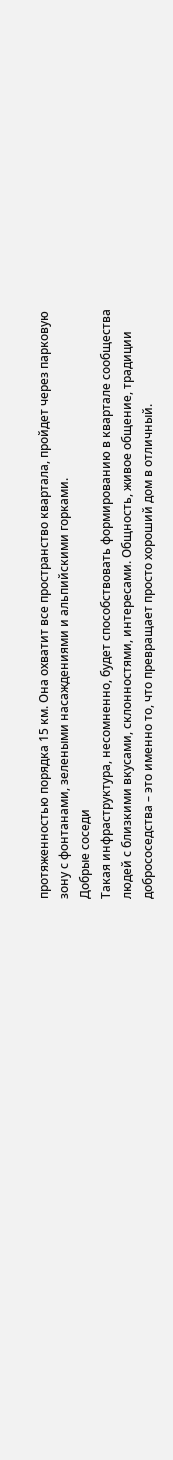протяженностью порядка 15 км. Она охватит все пространство квартала, пройдет через парковую зону с фонтанами, зелеными насаждениями и альпийскими горками.
Добрые соседи
Такая инфраструктура, несомненно, будет способствовать формированию в квартале сообщества людей с близкими вкусами, склонностями, интересами. Общность, живое общение, традиции добрососедства – это именно то, что превращает просто хороший дом в отличный.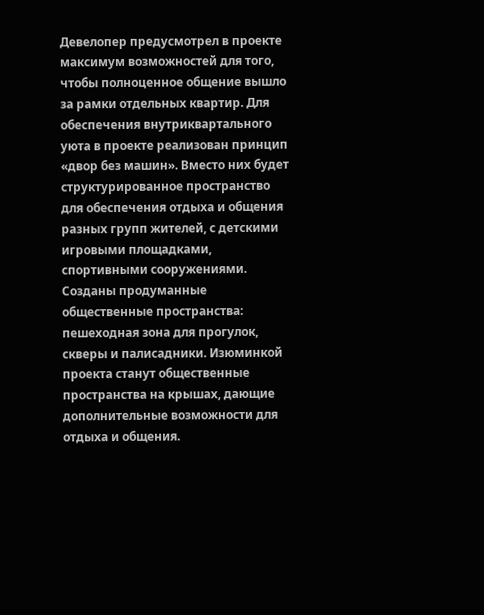Девелопер предусмотрел в проекте максимум возможностей для того, чтобы полноценное общение вышло за рамки отдельных квартир. Для обеспечения внутриквартального уюта в проекте реализован принцип «двор без машин». Вместо них будет структурированное пространство для обеспечения отдыха и общения разных групп жителей, с детскими игровыми площадками, спортивными сооружениями. Созданы продуманные общественные пространства: пешеходная зона для прогулок, скверы и палисадники. Изюминкой проекта станут общественные пространства на крышах, дающие дополнительные возможности для отдыха и общения.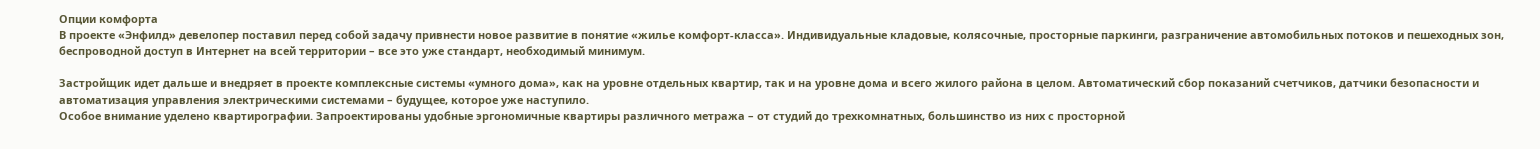Опции комфорта
В проекте «Энфилд» девелопер поставил перед собой задачу привнести новое развитие в понятие «жилье комфорт-класса». Индивидуальные кладовые, колясочные, просторные паркинги, разграничение автомобильных потоков и пешеходных зон, беспроводной доступ в Интернет на всей территории – все это уже стандарт, необходимый минимум.

Застройщик идет дальше и внедряет в проекте комплексные системы «умного дома», как на уровне отдельных квартир, так и на уровне дома и всего жилого района в целом. Автоматический сбор показаний счетчиков, датчики безопасности и автоматизация управления электрическими системами – будущее, которое уже наступило.
Особое внимание уделено квартирографии. Запроектированы удобные эргономичные квартиры различного метража – от студий до трехкомнатных, большинство из них с просторной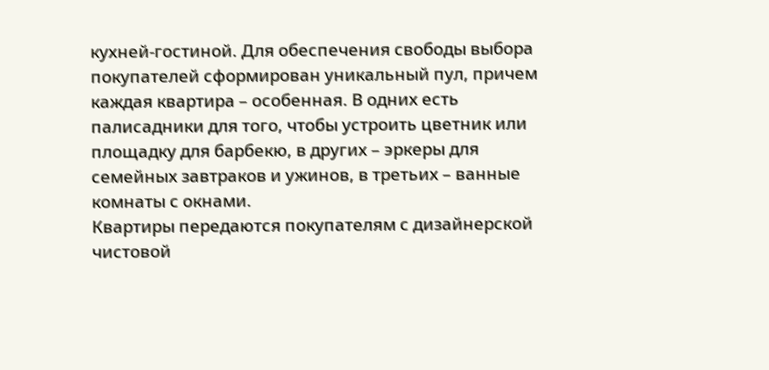кухней-гостиной. Для обеспечения свободы выбора покупателей сформирован уникальный пул, причем каждая квартира – особенная. В одних есть палисадники для того, чтобы устроить цветник или площадку для барбекю, в других – эркеры для семейных завтраков и ужинов, в третьих – ванные комнаты с окнами.
Квартиры передаются покупателям с дизайнерской чистовой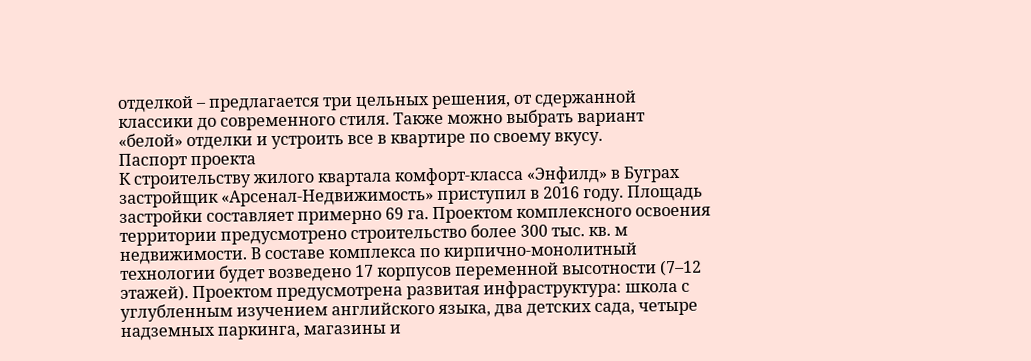отделкой – предлагается три цельных решения, от сдержанной классики до современного стиля. Также можно выбрать вариант «белой» отделки и устроить все в квартире по своему вкусу.
Паспорт проекта
К строительству жилого квартала комфорт-класса «Энфилд» в Буграх застройщик «Арсенал-Недвижимость» приступил в 2016 году. Площадь застройки составляет примерно 69 га. Проектом комплексного освоения территории предусмотрено строительство более 300 тыс. кв. м недвижимости. В составе комплекса по кирпично-монолитный технологии будет возведено 17 корпусов переменной высотности (7–12 этажей). Проектом предусмотрена развитая инфраструктура: школа с углубленным изучением английского языка, два детских сада, четыре надземных паркинга, магазины и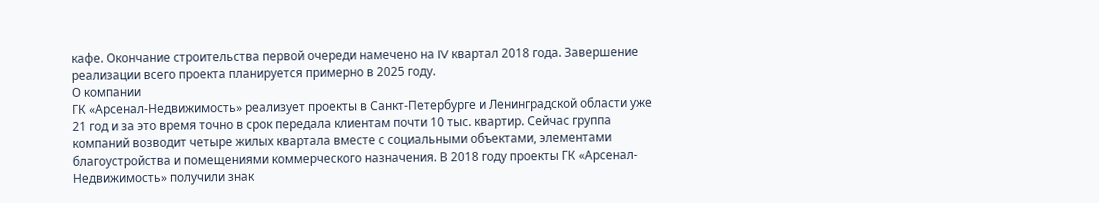кафе. Окончание строительства первой очереди намечено на IV квартал 2018 года. Завершение реализации всего проекта планируется примерно в 2025 году.
О компании
ГК «Арсенал-Недвижимость» реализует проекты в Санкт-Петербурге и Ленинградской области уже 21 год и за это время точно в срок передала клиентам почти 10 тыс. квартир. Сейчас группа компаний возводит четыре жилых квартала вместе с социальными объектами, элементами благоустройства и помещениями коммерческого назначения. В 2018 году проекты ГК «Арсенал-Недвижимость» получили знак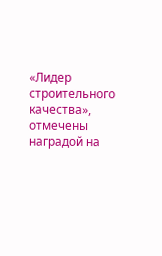«Лидер строительного качества», отмечены наградой на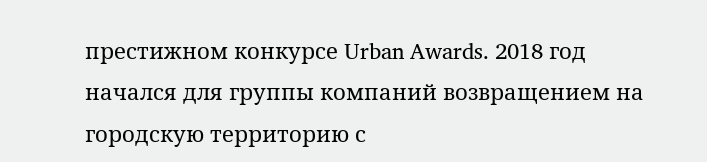престижном конкурсе Urban Awards. 2018 год начался для группы компаний возвращением на городскую территорию с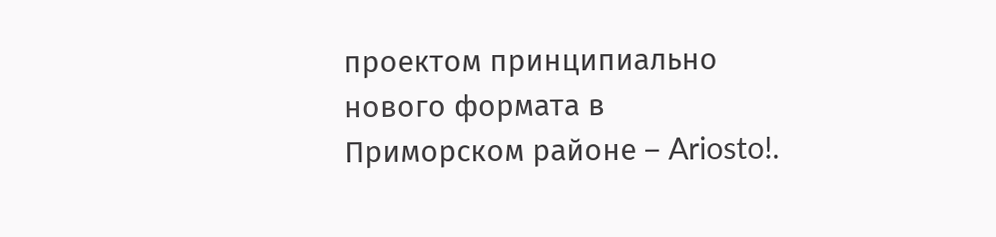проектом принципиально нового формата в Приморском районе – Ariosto!.